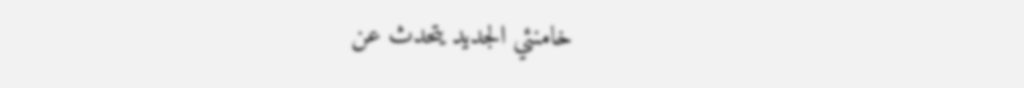خامنئي الجديد يتحدث عن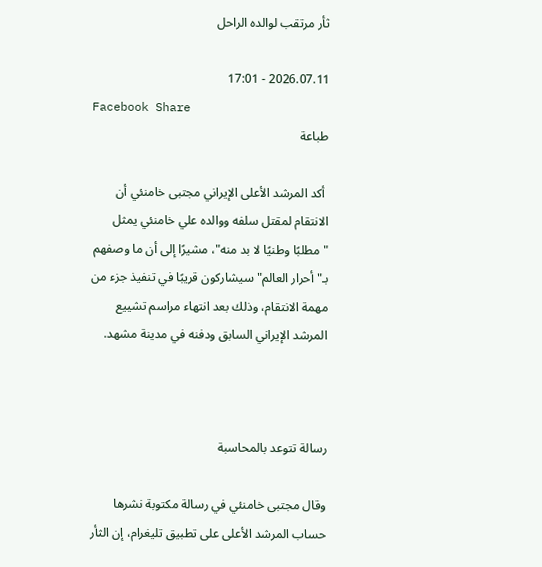ثأر مرتقب لوالده الراحل

2026.07.11 - 17:01
Facebook Share
طباعة

 أكد المرشد الأعلى الإيراني مجتبى خامنئي أن الانتقام لمقتل سلفه ووالده علي خامنئي يمثل "مطلبًا وطنيًا لا بد منه"، مشيرًا إلى أن ما وصفهم بـ"أحرار العالم" سيشاركون قريبًا في تنفيذ جزء من مهمة الانتقام، وذلك بعد انتهاء مراسم تشييع المرشد الإيراني السابق ودفنه في مدينة مشهد.



رسالة تتوعد بالمحاسبة

وقال مجتبى خامنئي في رسالة مكتوبة نشرها حساب المرشد الأعلى على تطبيق تليغرام، إن الثأر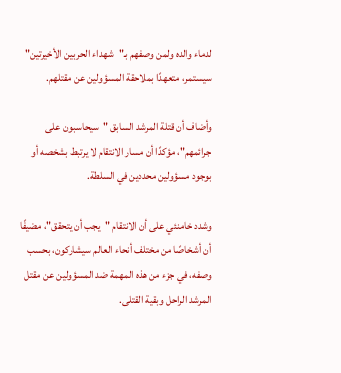لدماء والده ولمن وصفهم بـ"شهداء الحربين الأخيرتين" سيستمر، متعهدًا بملاحقة المسؤولين عن مقتلهم.

وأضاف أن قتلة المرشد السابق "سيحاسبون على جرائمهم"، مؤكدًا أن مسار الانتقام لا يرتبط بشخصه أو بوجود مسؤولين محددين في السلطة.

وشدد خامنئي على أن الانتقام "يجب أن يتحقق"، مضيفًا أن أشخاصًا من مختلف أنحاء العالم سيشاركون، بحسب وصفه، في جزء من هذه المهمة ضد المسؤولين عن مقتل المرشد الراحل وبقية القتلى.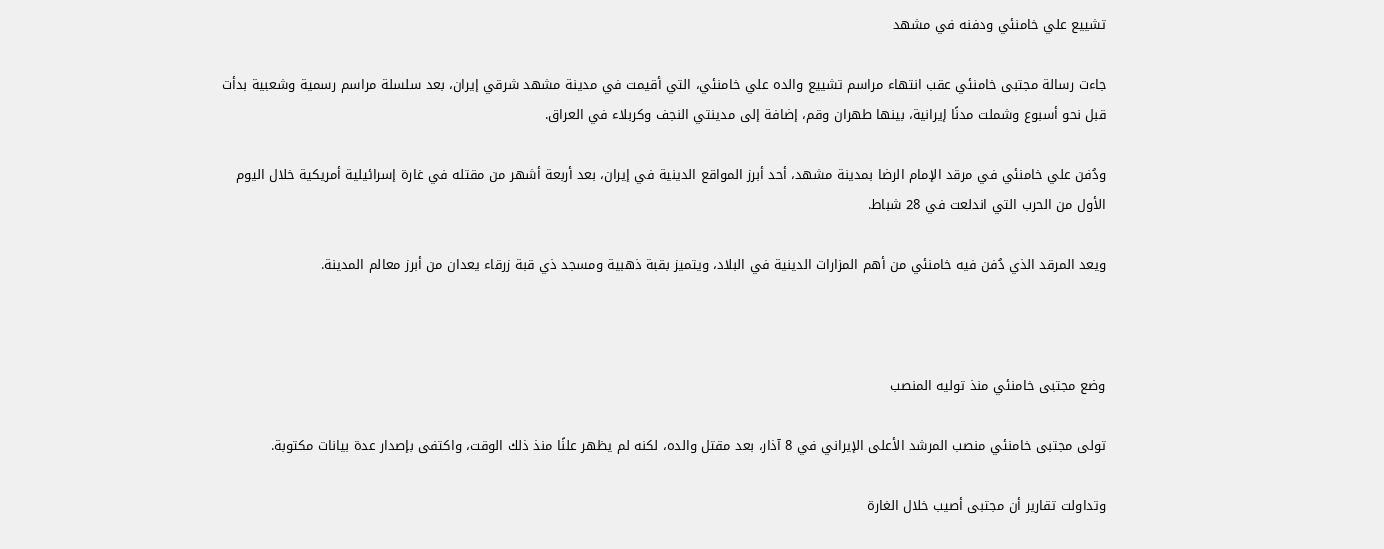تشييع علي خامنئي ودفنه في مشهد

جاءت رسالة مجتبى خامنئي عقب انتهاء مراسم تشييع والده علي خامنئي، التي أقيمت في مدينة مشهد شرقي إيران، بعد سلسلة مراسم رسمية وشعبية بدأت قبل نحو أسبوع وشملت مدنًا إيرانية، بينها طهران وقم، إضافة إلى مدينتي النجف وكربلاء في العراق.

ودُفن علي خامنئي في مرقد الإمام الرضا بمدينة مشهد، أحد أبرز المواقع الدينية في إيران، بعد أربعة أشهر من مقتله في غارة إسرائيلية أمريكية خلال اليوم الأول من الحرب التي اندلعت في 28 شباط.

ويعد المرقد الذي دُفن فيه خامنئي من أهم المزارات الدينية في البلاد، ويتميز بقبة ذهبية ومسجد ذي قبة زرقاء يعدان من أبرز معالم المدينة.



وضع مجتبى خامنئي منذ توليه المنصب

تولى مجتبى خامنئي منصب المرشد الأعلى الإيراني في 8 آذار، بعد مقتل والده، لكنه لم يظهر علنًا منذ ذلك الوقت، واكتفى بإصدار عدة بيانات مكتوبة.

وتداولت تقارير أن مجتبى أصيب خلال الغارة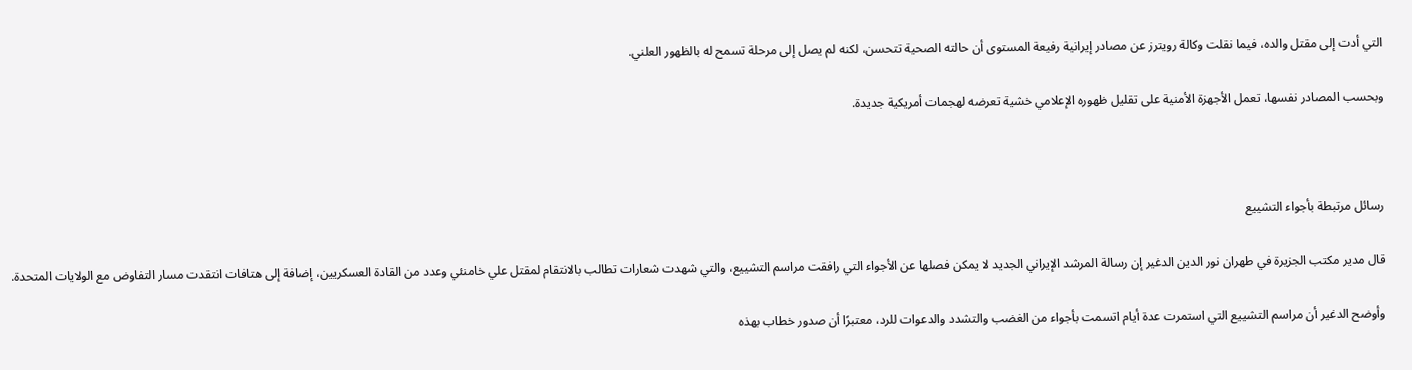التي أدت إلى مقتل والده، فيما نقلت وكالة رويترز عن مصادر إيرانية رفيعة المستوى أن حالته الصحية تتحسن، لكنه لم يصل إلى مرحلة تسمح له بالظهور العلني.

وبحسب المصادر نفسها، تعمل الأجهزة الأمنية على تقليل ظهوره الإعلامي خشية تعرضه لهجمات أمريكية جديدة.



رسائل مرتبطة بأجواء التشييع

قال مدير مكتب الجزيرة في طهران نور الدين الدغير إن رسالة المرشد الإيراني الجديد لا يمكن فصلها عن الأجواء التي رافقت مراسم التشييع، والتي شهدت شعارات تطالب بالانتقام لمقتل علي خامنئي وعدد من القادة العسكريين، إضافة إلى هتافات انتقدت مسار التفاوض مع الولايات المتحدة.

وأوضح الدغير أن مراسم التشييع التي استمرت عدة أيام اتسمت بأجواء من الغضب والتشدد والدعوات للرد، معتبرًا أن صدور خطاب بهذه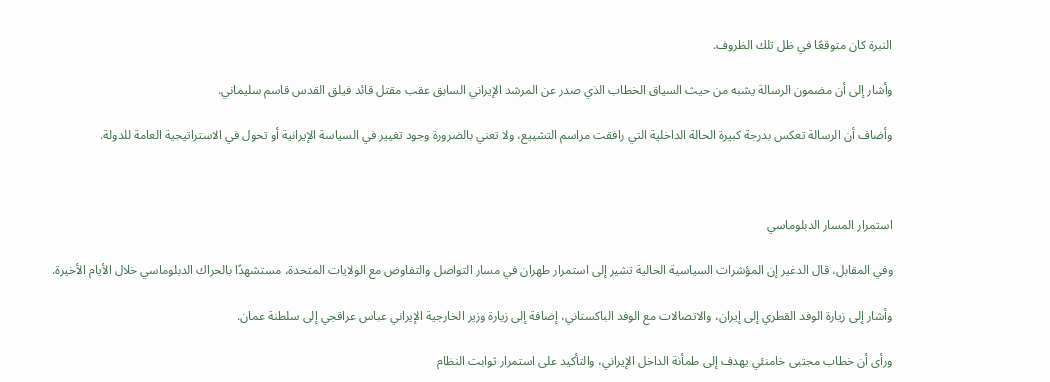النبرة كان متوقعًا في ظل تلك الظروف.

وأشار إلى أن مضمون الرسالة يشبه من حيث السياق الخطاب الذي صدر عن المرشد الإيراني السابق عقب مقتل قائد فيلق القدس قاسم سليماني.

وأضاف أن الرسالة تعكس بدرجة كبيرة الحالة الداخلية التي رافقت مراسم التشييع، ولا تعني بالضرورة وجود تغيير في السياسة الإيرانية أو تحول في الاستراتيجية العامة للدولة.



استمرار المسار الدبلوماسي

وفي المقابل، قال الدغير إن المؤشرات السياسية الحالية تشير إلى استمرار طهران في مسار التواصل والتفاوض مع الولايات المتحدة، مستشهدًا بالحراك الدبلوماسي خلال الأيام الأخيرة.

وأشار إلى زيارة الوفد القطري إلى إيران، والاتصالات مع الوفد الباكستاني، إضافة إلى زيارة وزير الخارجية الإيراني عباس عراقجي إلى سلطنة عمان.

ورأى أن خطاب مجتبى خامنئي يهدف إلى طمأنة الداخل الإيراني، والتأكيد على استمرار ثوابت النظام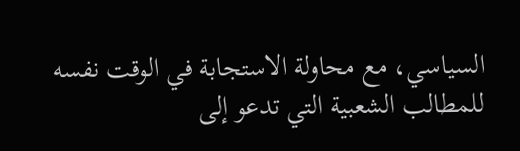السياسي، مع محاولة الاستجابة في الوقت نفسه للمطالب الشعبية التي تدعو إلى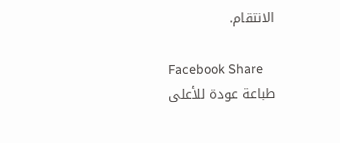الانتقام.

Facebook Share
طباعة عودة للأعلى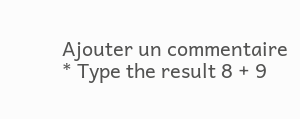Ajouter un commentaire
* Type the result 8 + 9